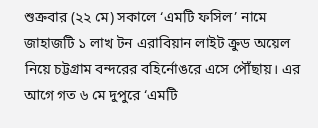শুক্রবার (২২ মে) সকালে ‘এমটি ফসিল’ নামে জাহাজটি ১ লাখ টন এরাবিয়ান লাইট ক্রুড অয়েল নিয়ে চট্টগ্রাম বন্দরের বহির্নোঙরে এসে পৌঁছায়। এর আগে গত ৬ মে দুপুরে ‘এমটি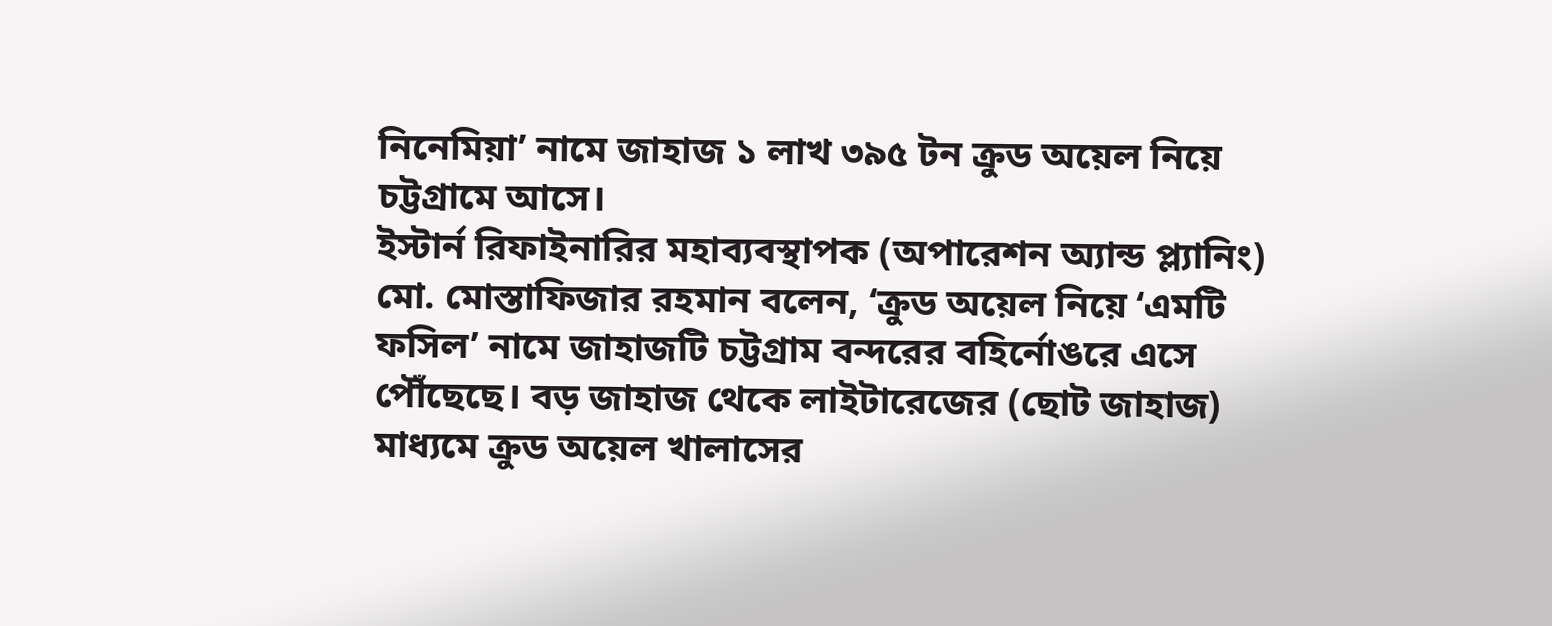নিনেমিয়া’ নামে জাহাজ ১ লাখ ৩৯৫ টন ক্রুড অয়েল নিয়ে চট্টগ্রামে আসে।
ইস্টার্ন রিফাইনারির মহাব্যবস্থাপক (অপারেশন অ্যান্ড প্ল্যানিং) মো. মোস্তাফিজার রহমান বলেন, ‘ক্রুড অয়েল নিয়ে ‘এমটি ফসিল’ নামে জাহাজটি চট্টগ্রাম বন্দরের বহির্নোঙরে এসে পৌঁছেছে। বড় জাহাজ থেকে লাইটারেজের (ছোট জাহাজ) মাধ্যমে ক্রুড অয়েল খালাসের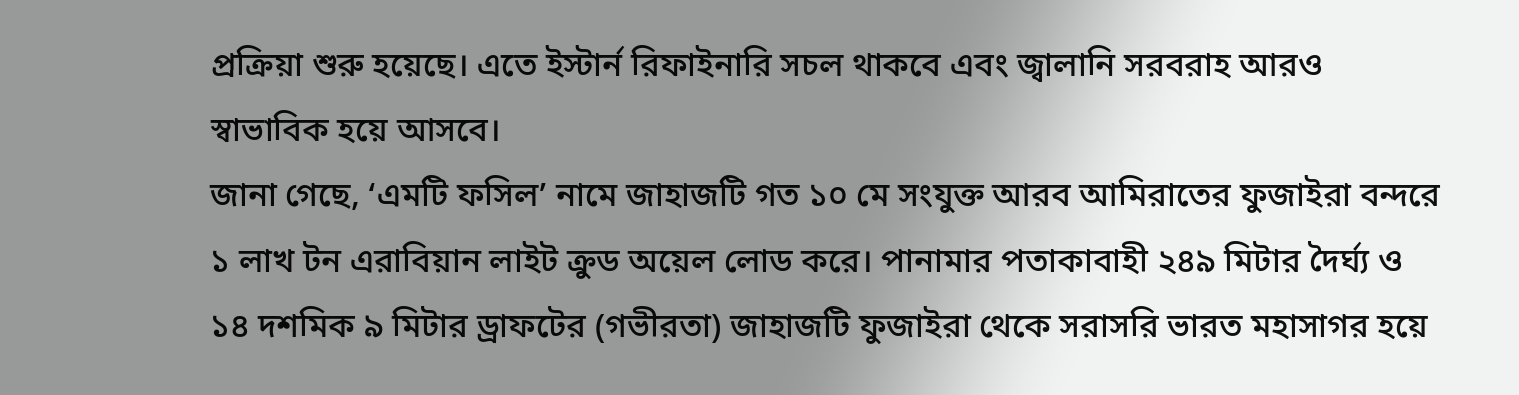প্রক্রিয়া শুরু হয়েছে। এতে ইস্টার্ন রিফাইনারি সচল থাকবে এবং জ্বালানি সরবরাহ আরও স্বাভাবিক হয়ে আসবে।
জানা গেছে, ‘এমটি ফসিল’ নামে জাহাজটি গত ১০ মে সংযুক্ত আরব আমিরাতের ফুজাইরা বন্দরে ১ লাখ টন এরাবিয়ান লাইট ক্রুড অয়েল লোড করে। পানামার পতাকাবাহী ২৪৯ মিটার দৈর্ঘ্য ও ১৪ দশমিক ৯ মিটার ড্রাফটের (গভীরতা) জাহাজটি ফুজাইরা থেকে সরাসরি ভারত মহাসাগর হয়ে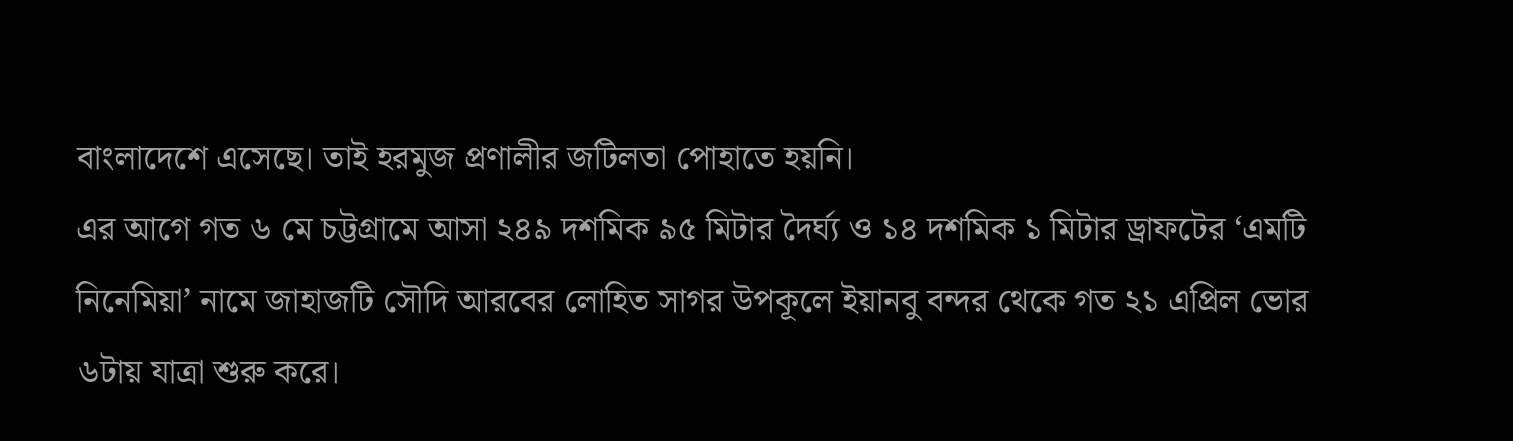বাংলাদেশে এসেছে। তাই হরমুজ প্রণালীর জটিলতা পোহাতে হয়নি।
এর আগে গত ৬ মে চট্টগ্রামে আসা ২৪৯ দশমিক ৯৫ মিটার দৈর্ঘ্য ও ১৪ দশমিক ১ মিটার ড্রাফটের ‘এমটি নিনেমিয়া’ নামে জাহাজটি সৌদি আরবের লোহিত সাগর উপকূলে ইয়ানবু বন্দর থেকে গত ২১ এপ্রিল ভোর ৬টায় যাত্রা শুরু করে।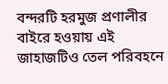বন্দরটি হরমুজ প্রণালীর বাইরে হওয়ায় এই জাহাজটিও তেল পরিবহনে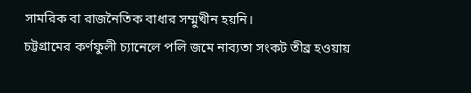সামরিক বা রাজনৈতিক বাধার সম্মুখীন হয়নি।
চট্টগ্রামের কর্ণফুলী চ্যানেলে পলি জমে নাব্যতা সংকট তীব্র হওয়ায়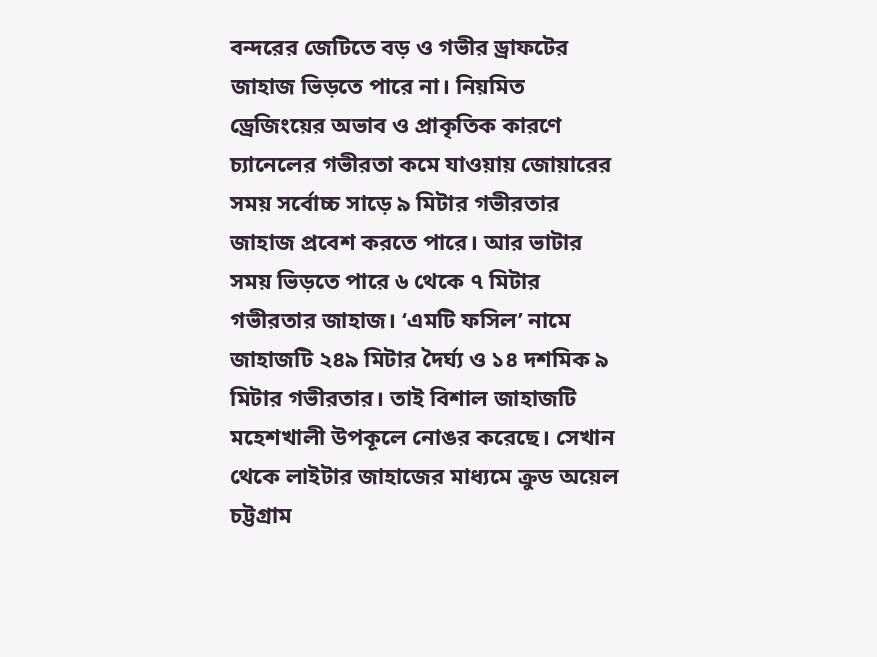বন্দরের জেটিতে বড় ও গভীর ড্রাফটের জাহাজ ভিড়তে পারে না। নিয়মিত ড্রেজিংয়ের অভাব ও প্রাকৃতিক কারণে চ্যানেলের গভীরতা কমে যাওয়ায় জোয়ারের সময় সর্বোচ্চ সাড়ে ৯ মিটার গভীরতার জাহাজ প্রবেশ করতে পারে। আর ভাটার সময় ভিড়তে পারে ৬ থেকে ৭ মিটার গভীরতার জাহাজ। ‘এমটি ফসিল’ নামে জাহাজটি ২৪৯ মিটার দৈর্ঘ্য ও ১৪ দশমিক ৯ মিটার গভীরতার। তাই বিশাল জাহাজটি মহেশখালী উপকূলে নোঙর করেছে। সেখান থেকে লাইটার জাহাজের মাধ্যমে ক্রুড অয়েল চট্টগ্রাম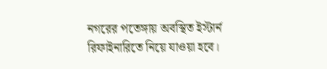নগরের পতেঙ্গায় অবস্থিত ইস্টার্ন রিফাইনারিতে নিয়ে যাওয়া হবে।